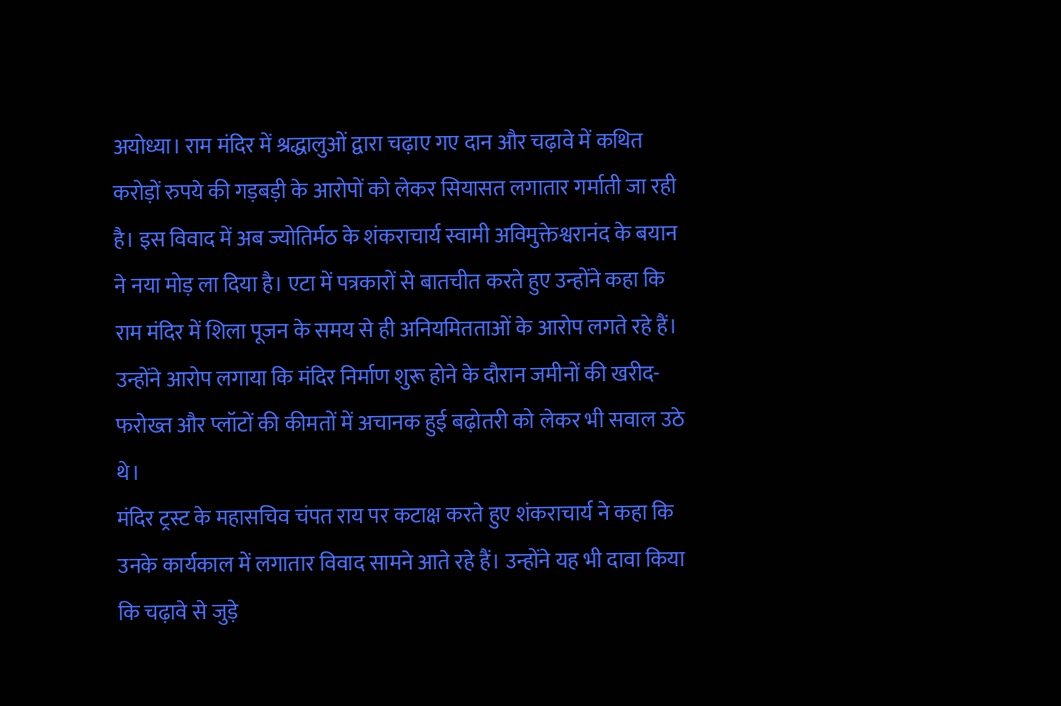अयोध्या। राम मंदिर में श्रद्धालुओं द्वारा चढ़ाए गए दान और चढ़ावे में कथित करोड़ों रुपये की गड़बड़ी के आरोपों को लेकर सियासत लगातार गर्माती जा रही है। इस विवाद में अब ज्योतिर्मठ के शंकराचार्य स्वामी अविमुक्तेश्वरानंद के बयान ने नया मोड़ ला दिया है। एटा में पत्रकारों से बातचीत करते हुए उन्होंने कहा कि राम मंदिर में शिला पूजन के समय से ही अनियमितताओं के आरोप लगते रहे हैं। उन्होंने आरोप लगाया कि मंदिर निर्माण शुरू होने के दौरान जमीनों की खरीद-फरोख्त और प्लॉटों की कीमतों में अचानक हुई बढ़ोतरी को लेकर भी सवाल उठे थे।
मंदिर ट्रस्ट के महासचिव चंपत राय पर कटाक्ष करते हुए शंकराचार्य ने कहा कि उनके कार्यकाल में लगातार विवाद सामने आते रहे हैं। उन्होंने यह भी दावा किया कि चढ़ावे से जुड़े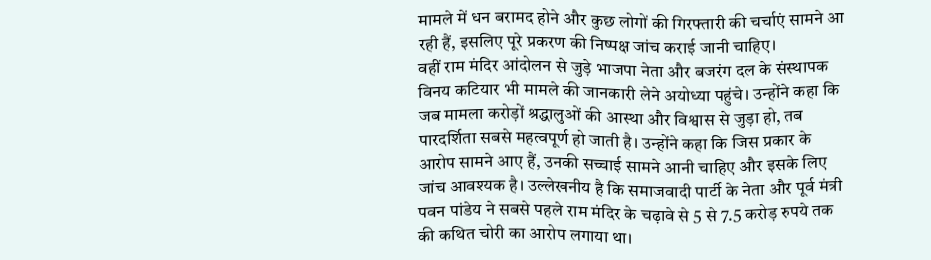मामले में धन बरामद होने और कुछ लोगों की गिरफ्तारी की चर्चाएं सामने आ रही हैं, इसलिए पूरे प्रकरण की निष्पक्ष जांच कराई जानी चाहिए।
वहीं राम मंदिर आंदोलन से जुड़े भाजपा नेता और बजरंग दल के संस्थापक विनय कटियार भी मामले की जानकारी लेने अयोध्या पहुंचे। उन्होंने कहा कि जब मामला करोड़ों श्रद्धालुओं की आस्था और विश्वास से जुड़ा हो, तब पारदर्शिता सबसे महत्वपूर्ण हो जाती है। उन्होंने कहा कि जिस प्रकार के आरोप सामने आए हैं, उनकी सच्चाई सामने आनी चाहिए और इसके लिए जांच आवश्यक है। उल्लेखनीय है कि समाजवादी पार्टी के नेता और पूर्व मंत्री पवन पांडेय ने सबसे पहले राम मंदिर के चढ़ावे से 5 से 7.5 करोड़ रुपये तक की कथित चोरी का आरोप लगाया था।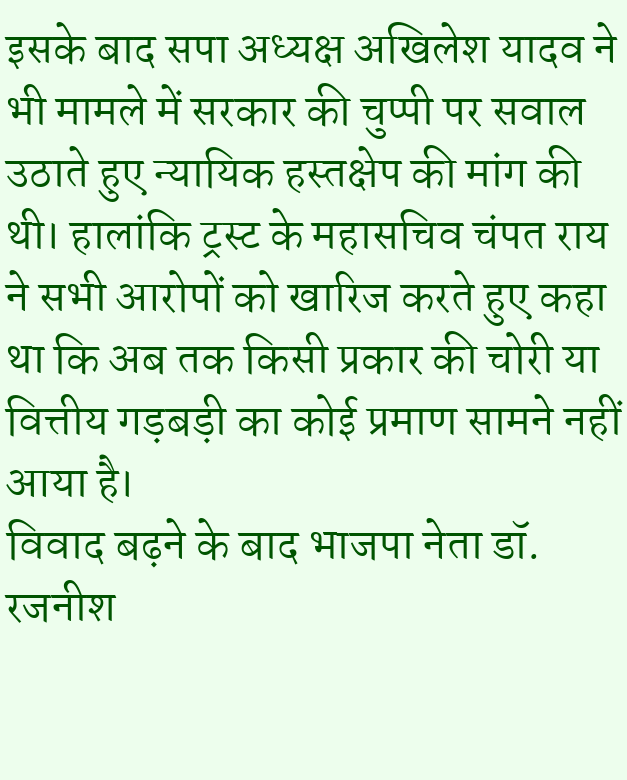इसके बाद सपा अध्यक्ष अखिलेश यादव ने भी मामले में सरकार की चुप्पी पर सवाल उठाते हुए न्यायिक हस्तक्षेप की मांग की थी। हालांकि ट्रस्ट के महासचिव चंपत राय ने सभी आरोपों को खारिज करते हुए कहा था कि अब तक किसी प्रकार की चोरी या वित्तीय गड़बड़ी का कोई प्रमाण सामने नहीं आया है।
विवाद बढ़ने के बाद भाजपा नेता डॉ. रजनीश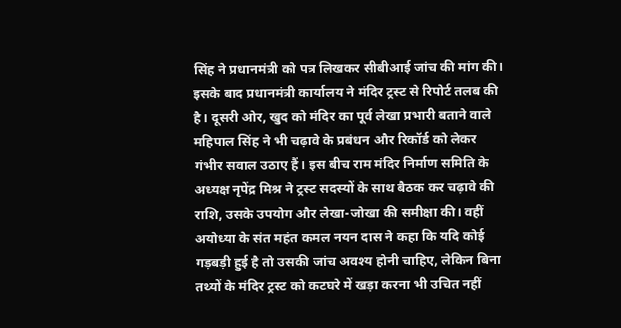सिंह ने प्रधानमंत्री को पत्र लिखकर सीबीआई जांच की मांग की। इसके बाद प्रधानमंत्री कार्यालय ने मंदिर ट्रस्ट से रिपोर्ट तलब की है। दूसरी ओर, खुद को मंदिर का पूर्व लेखा प्रभारी बताने वाले महिपाल सिंह ने भी चढ़ावे के प्रबंधन और रिकॉर्ड को लेकर गंभीर सवाल उठाए हैं। इस बीच राम मंदिर निर्माण समिति के अध्यक्ष नृपेंद्र मिश्र ने ट्रस्ट सदस्यों के साथ बैठक कर चढ़ावे की राशि, उसके उपयोग और लेखा-जोखा की समीक्षा की। वहीं अयोध्या के संत महंत कमल नयन दास ने कहा कि यदि कोई गड़बड़ी हुई है तो उसकी जांच अवश्य होनी चाहिए, लेकिन बिना तथ्यों के मंदिर ट्रस्ट को कटघरे में खड़ा करना भी उचित नहीं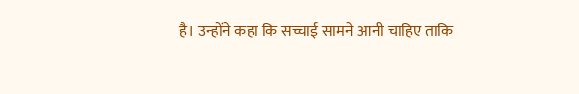है। उन्होंने कहा कि सच्चाई सामने आनी चाहिए ताकि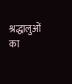श्रद्धालुओं का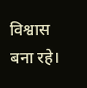विश्वास बना रहे।